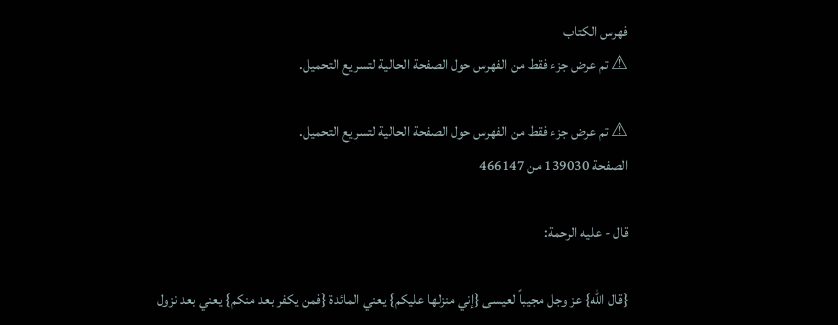فهرس الكتاب
⚠ تم عرض جزء فقط من الفهرس حول الصفحة الحالية لتسريع التحميل.

⚠ تم عرض جزء فقط من الفهرس حول الصفحة الحالية لتسريع التحميل.
الصفحة 139030 من 466147

قال - عليه الرحمة:

{قال الله} عز وجل مجيباً لعيسى {إني منزلها عليكم} يعني المائدة {فمن يكفر بعد منكم} يعني بعد نزول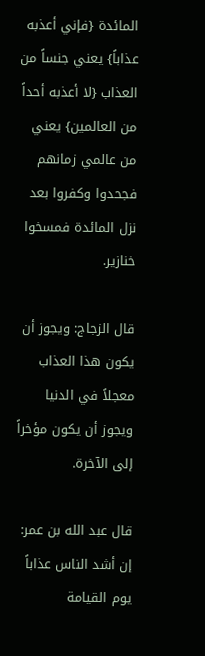المائدة {فإني أعذبه عذاباً} يعني جنساً من العذاب {لا أعذبه أحداً من العالمين} يعني من عالمي زمانهم فجحدوا وكفروا بعد نزل المائدة فمسخوا خنازير.

قال الزجاج: ويجوز أن يكون هذا العذاب معجلاً في الدنيا ويجوز أن يكون مؤخراً إلى الآخرة.

قال عبد الله بن عمر: إن أشد الناس عذاباً يوم القيامة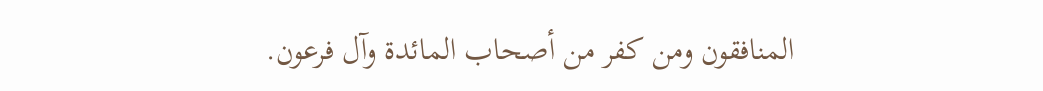المنافقون ومن كفر من أصحاب المائدة وآل فرعون.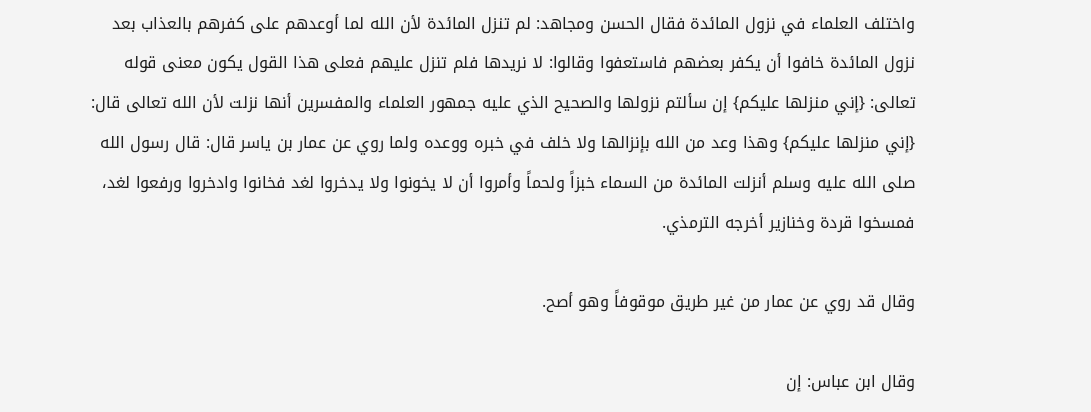واختلف العلماء في نزول المائدة فقال الحسن ومجاهد: لم تنزل المائدة لأن الله لما أوعدهم على كفرهم بالعذاب بعد نزول المائدة خافوا أن يكفر بعضهم فاستعفوا وقالوا: لا نريدها فلم تنزل عليهم فعلى هذا القول يكون معنى قوله تعالى: {إني منزلها عليكم} إن سألتم نزولها والصحيح الذي عليه جمهور العلماء والمفسرين أنها نزلت لأن الله تعالى قال: {إني منزلها عليكم} وهذا وعد من الله بإنزالها ولا خلف في خبره ووعده ولما روي عن عمار بن ياسر قال: قال رسول الله صلى الله عليه وسلم أنزلت المائدة من السماء خبزاً ولحماً وأمروا أن لا يخونوا ولا يدخروا لغد فخانوا وادخروا ورفعوا لغد، فمسخوا قردة وخنازير أخرجه الترمذي.

وقال قد روي عن عمار من غير طريق موقوفاً وهو أصح.

وقال ابن عباس: إن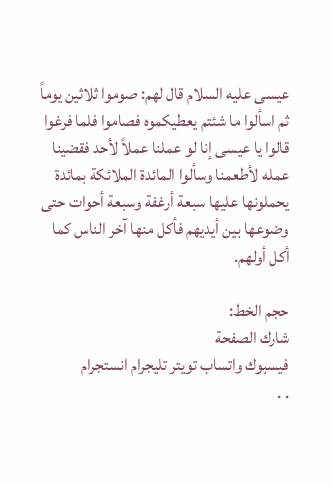عيسى عليه السلام قال لهم: صوموا ثلاثين يوماً ثم اسألوا ما شئتم يعطيكموه فصاموا فلما فرغوا قالوا يا عيسى إنا لو عملنا عملاً لأحد فقضينا عمله لأطعمنا وسألوا المائدة الملائكة بمائدة يحملونها عليها سبعة أرغفة وسبعة أحوات حتى وضوعها بين أيديهم فأكل منها آخر الناس كما أكل أولهم.

حجم الخط:
شارك الصفحة
فيسبوك واتساب تويتر تليجرام انستجرام
. .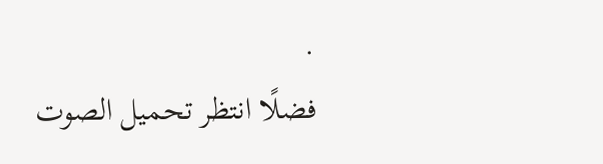.
فضلًا انتظر تحميل الصوت